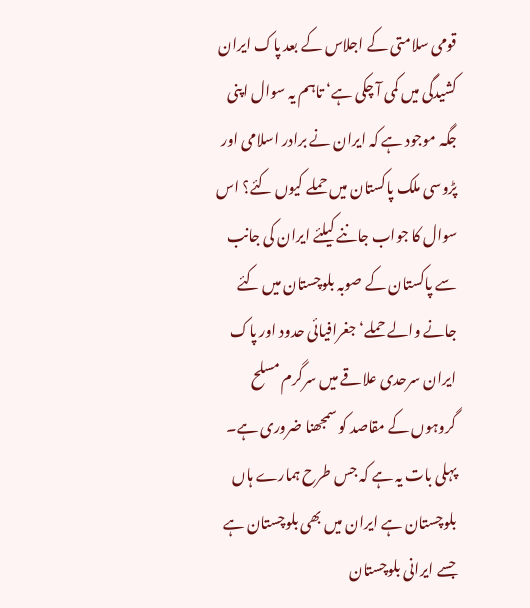قومی سلامتی کے اجلاس کے بعد پاک ایران کشیدگی میں کمی آ چکی ہے‘ تاہم یہ سوال اپنی جگہ موجود ہے کہ ایران نے برادر اسلامی اور پڑوسی ملک پاکستان میں حملے کیوں کئے؟ اس سوال کا جواب جاننے کیلئے ایران کی جانب سے پاکستان کے صوبہ بلوچستان میں کئے جانے والے حملے‘ جغرافیائی حدود اور پاک ایران سرحدی علاقے میں سرگرم مسلح گروہوں کے مقاصد کو سمجھنا ضروری ہے۔ پہلی بات یہ ہے کہ جس طرح ہمارے ہاں بلوچستان ہے ایران میں بھی بلوچستان ہے جسے ایرانی بلوچستان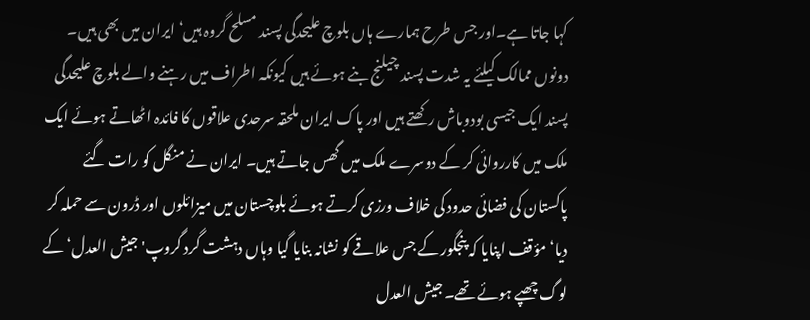کہا جاتا ہے۔اور جس طرح ہمارے ہاں بلوچ علیحدگی پسند مسلح گروہ ہیں‘ ایران میں بھی ہیں۔ دونوں ممالک کیلئے یہ شدت پسند چیلنج بنے ہوئے ہیں کیونکہ اطراف میں رہنے والے بلوچ علیحدگی پسند ایک جیسی بودوباش رکھتے ہیں اور پاک ایران ملحقہ سرحدی علاقوں کا فائدہ اٹھاتے ہوئے ایک ملک میں کارروائی کر کے دوسرے ملک میں گھس جاتے ہیں۔ ایران نے منگل کو رات گئے پاکستان کی فضائی حدود کی خلاف ورزی کرتے ہوئے بلوچستان میں میزائلوں اور ڈرون سے حملہ کر دیا‘ مؤقف اپنایا کہ پنجگور کے جس علاقے کو نشانہ بنایا گیا وہاں دہشت گرد گروپ' جیش العدل‘ کے لوگ چھپے ہوئے تھے۔ جیش العدل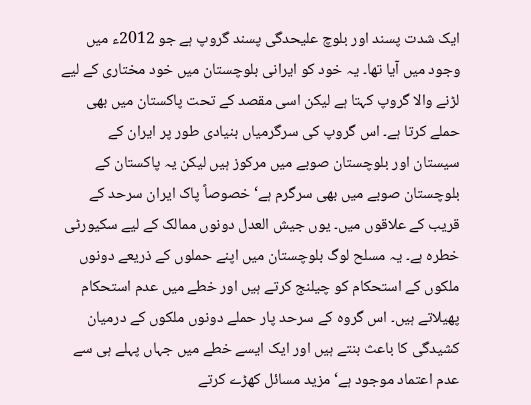ایک شدت پسند اور بلوچ علیحدگی پسند گروپ ہے جو 2012ء میں وجود میں آیا تھا۔ یہ خود کو ایرانی بلوچستان میں خود مختاری کے لیے لڑنے والا گروپ کہتا ہے لیکن اسی مقصد کے تحت پاکستان میں بھی حملے کرتا ہے۔ اس گروپ کی سرگرمیاں بنیادی طور پر ایران کے سیستان اور بلوچستان صوبے میں مرکوز ہیں لیکن یہ پاکستان کے بلوچستان صوبے میں بھی سرگرم ہے‘ خصوصاً پاک ایران سرحد کے قریب کے علاقوں میں۔ یوں جیش العدل دونوں ممالک کے لیے سکیورٹی خطرہ ہے۔ یہ مسلح لوگ بلوچستان میں اپنے حملوں کے ذریعے دونوں ملکوں کے استحکام کو چیلنج کرتے ہیں اور خطے میں عدم استحکام پھیلاتے ہیں۔ اس گروہ کے سرحد پار حملے دونوں ملکوں کے درمیان کشیدگی کا باعث بنتے ہیں اور ایک ایسے خطے میں جہاں پہلے ہی سے عدم اعتماد موجود ہے‘ مزید مسائل کھڑے کرتے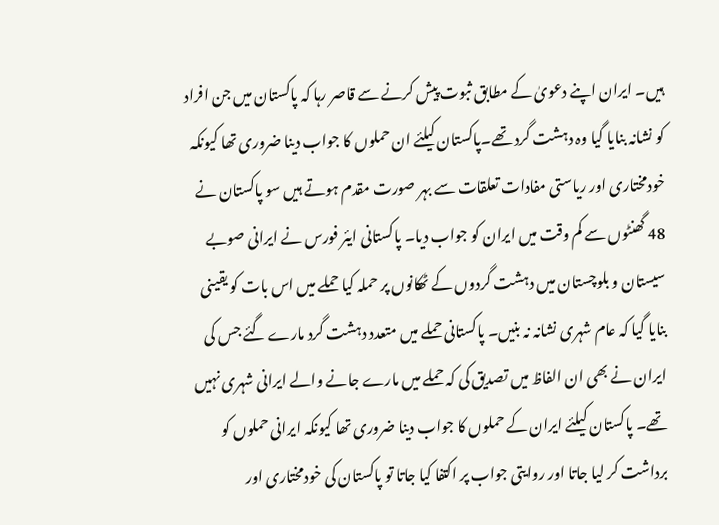ہیں۔ ایران اپنے دعویٰ کے مطابق ثبوت پیش کرنے سے قاصر رہا کہ پاکستان میں جن افراد کو نشانہ بنایا گیا وہ دہشت گرد تھے۔پاکستان کیلئے ان حملوں کا جواب دینا ضروری تھا کیونکہ خودمختاری اور ریاستی مفادات تعلقات سے بہر صورت مقدم ہوتے ہیں سو پاکستان نے 48 گھنٹوں سے کم وقت میں ایران کو جواب دیا۔ پاکستانی ایئر فورس نے ایرانی صوبے سیستان و بلوچستان میں دہشت گردوں کے ٹھکانوں پر حملہ کیا حملے میں اس بات کو یقینی بنایا گیا کہ عام شہری نشانہ نہ بنیں۔ پاکستانی حملے میں متعدد دہشت گرد مارے گئے جس کی ایران نے بھی ان الفاظ میں تصدیق کی کہ حملے میں مارے جانے والے ایرانی شہری نہیں تھے۔ پاکستان کیلئے ایران کے حملوں کا جواب دینا ضروری تھا کیونکہ ایرانی حملوں کو برداشت کر لیا جاتا اور روایتی جواب پر اکتفا کیا جاتا تو پاکستان کی خودمختاری اور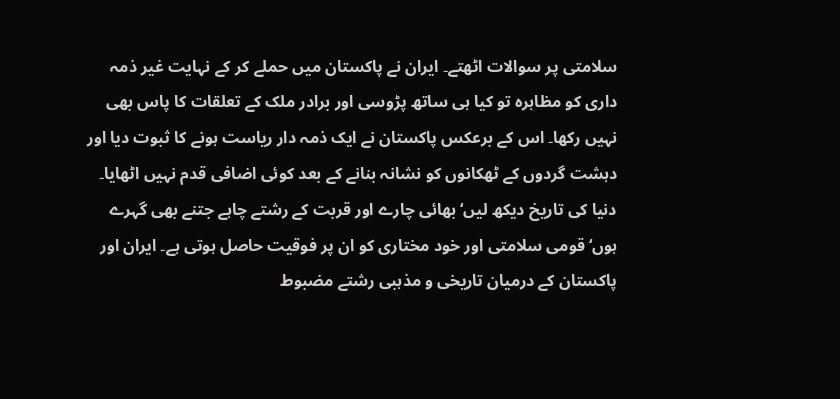سلامتی پر سوالات اٹھتے۔ ایران نے پاکستان میں حملے کر کے نہایت غیر ذمہ داری کو مظاہرہ تو کیا ہی ساتھ پڑوسی اور برادر ملک کے تعلقات کا پاس بھی نہیں رکھا۔ اس کے برعکس پاکستان نے ایک ذمہ دار ریاست ہونے کا ثبوت دیا اور دہشت گردوں کے ٹھکانوں کو نشانہ بنانے کے بعد کوئی اضافی قدم نہیں اٹھایا۔
دنیا کی تاریخ دیکھ لیں‘ بھائی چارے اور قربت کے رشتے چاہے جتنے بھی گہرے ہوں‘ قومی سلامتی اور خود مختاری کو ان پر فوقیت حاصل ہوتی ہے۔ ایران اور پاکستان کے درمیان تاریخی و مذہبی رشتے مضبوط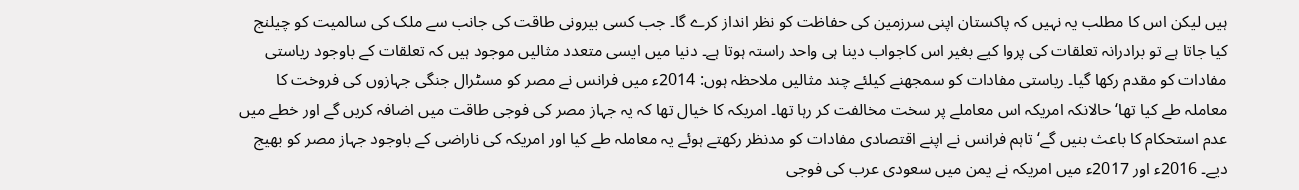ہیں لیکن اس کا مطلب یہ نہیں کہ پاکستان اپنی سرزمین کی حفاظت کو نظر انداز کرے گا۔ جب کسی بیرونی طاقت کی جانب سے ملک کی سالمیت کو چیلنج کیا جاتا ہے تو برادرانہ تعلقات کی پروا کیے بغیر اس کاجواب دینا ہی واحد راستہ ہوتا ہے۔ دنیا میں ایسی متعدد مثالیں موجود ہیں کہ تعلقات کے باوجود ریاستی مفادات کو مقدم رکھا گیا۔ ریاستی مفادات کو سمجھنے کیلئے چند مثالیں ملاحظہ ہوں: 2014ء میں فرانس نے مصر کو مسٹرال جنگی جہازوں کی فروخت کا معاملہ طے کیا تھا‘ حالانکہ امریکہ اس معاملے پر سخت مخالفت کر رہا تھا۔ امریکہ کا خیال تھا کہ یہ جہاز مصر کی فوجی طاقت میں اضافہ کریں گے اور خطے میں عدم استحکام کا باعث بنیں گے‘ تاہم فرانس نے اپنے اقتصادی مفادات کو مدنظر رکھتے ہوئے یہ معاملہ طے کیا اور امریکہ کی ناراضی کے باوجود جہاز مصر کو بھیج دیے۔ 2016ء اور 2017ء میں امریکہ نے یمن میں سعودی عرب کی فوجی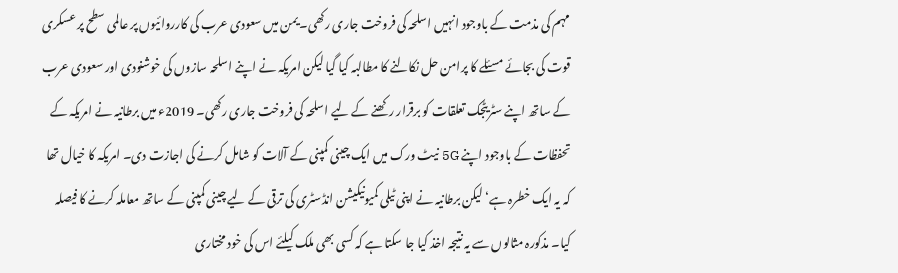مہم کی مذمت کے باوجود انہیں اسلحہ کی فروخت جاری رکھی۔ یمن میں سعودی عرب کی کارروائیوں پر عالمی سطح پر عسکری قوت کی بجائے مسئلے کا پرامن حل نکالنے کا مطالبہ کیا گیا لیکن امریکہ نے اپنے اسلحہ سازوں کی خوشنودی اور سعودی عرب کے ساتھ اپنے سٹریٹجک تعلقات کو برقرار رکھنے کے لیے اسلحہ کی فروخت جاری رکھی۔ 2019ء میں برطانیہ نے امریکہ کے تحفظات کے باوجود اپنے 5G نیٹ ورک میں ایک چینی کمپنی کے آلات کو شامل کرنے کی اجازت دی۔ امریکہ کا خیال تھا کہ یہ ایک خطرہ ہے‘ لیکن برطانیہ نے اپنی ٹیلی کمیونیکیشن انڈسٹری کی ترقی کے لیے چینی کمپنی کے ساتھ معاملہ کرنے کا فیصلہ کیا۔ مذکورہ مثالوں سے یہ نتیجہ اخذ کیا جا سکتا ہے کہ کسی بھی ملک کیلئے اس کی خود مختاری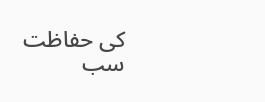کی حفاظت سب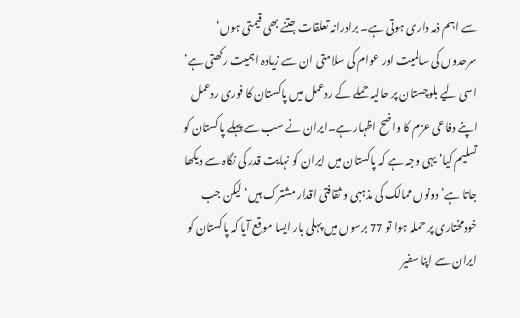سے اہم ذمہ داری ہوتی ہے۔ برادرانہ تعلقات جتنے بھی قیمتی ہوں‘ سرحدوں کی سالمیت اور عوام کی سلامتی ان سے زیادہ اہمیت رکھتی ہے‘ اسی لیے بلوچستان پر حالیہ حملے کے ردعمل میں پاکستان کا فوری ردعمل اپنے دفاعی عزم کا واضح اظہار ہے۔ایران نے سب سے پہلے پاکستان کو تسلیم کیا‘ یہی وجہ ہے کہ پاکستان میں ایران کو نہایت قدر کی نگاہ سے دیکھا جاتا ہے‘ دونوں ممالک کی مذہبی و ثقافتی اقدار مشترک ہیں‘ لیکن جب خودمختاری پر حملہ ہوا تو 77 برسوں میں پہلی بار ایسا موقع آیا کہ پاکستان کو ایران سے اپنا سفیر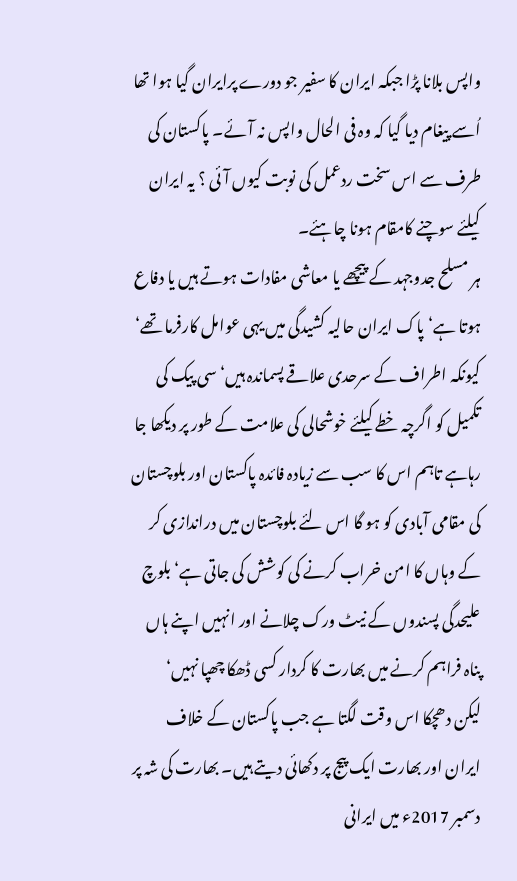واپس بلانا پڑا جبکہ ایران کا سفیر جو دورے پرایران گیا ہوا تھا اُسے پیغام دیا گیا کہ وہ فی الحال واپس نہ آئے۔ پاکستان کی طرف سے اس سخت ردعمل کی نوبت کیوں آئی ؟ یہ ایران کیلئے سوچنے کامقام ہونا چاہئے۔
ہر مسلح جدوجہد کے پیچھے یا معاشی مفادات ہوتے ہیں یا دفاع ہوتا ہے‘پاک ایران حالیہ کشیدگی میں یہی عوامل کارفرما تھے‘ کیونکہ اطراف کے سرحدی علاقے پسماندہ ہیں‘ سی پیک کی تکمیل کو اگرچہ خطے کیلئے خوشحالی کی علامت کے طور پر دیکھا جا رہاہے تاہم اس کا سب سے زیادہ فائدہ پاکستان اور بلوچستان کی مقامی آبادی کو ہو گا اس لئے بلوچستان میں دراندازی کر کے وہاں کا امن خراب کرنے کی کوشش کی جاتی ہے‘ بلوچ علیحدگی پسندوں کے نیٹ ورک چلانے اور انہیں اپنے ہاں پناہ فراہم کرنے میں بھارت کا کردار کسی ڈھکا چھپا نہیں‘ لیکن دھچکا اس وقت لگتا ہے جب پاکستان کے خلاف ایران اور بھارت ایک پیج پر دکھائی دیتے ہیں۔ بھارت کی شہ پر دسمبر 2017ء میں ایرانی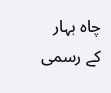چاہ بہار کے رسمی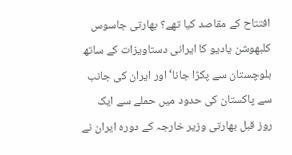افتتاح کے مقاصد کیا تھے؟ بھارتی جاسوس کلبھوشن یادیو کا ایرانی دستاویزات کے ساتھ بلوچستان سے پکڑا جانا‘ اور ایران کی جانب سے پاکستان کی حدود میں حملے سے ایک روز قبل بھارتی وزیر خارجہ کے دورہ ایران نے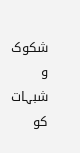شکوک و شبہات کو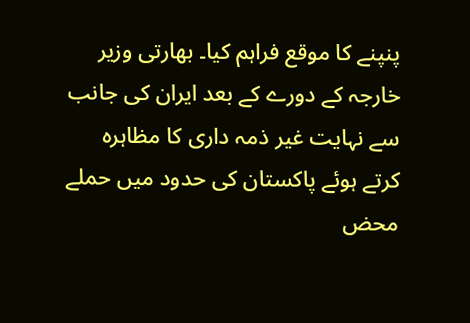پنپنے کا موقع فراہم کیا۔ بھارتی وزیر خارجہ کے دورے کے بعد ایران کی جانب سے نہایت غیر ذمہ داری کا مظاہرہ کرتے ہوئے پاکستان کی حدود میں حملے محض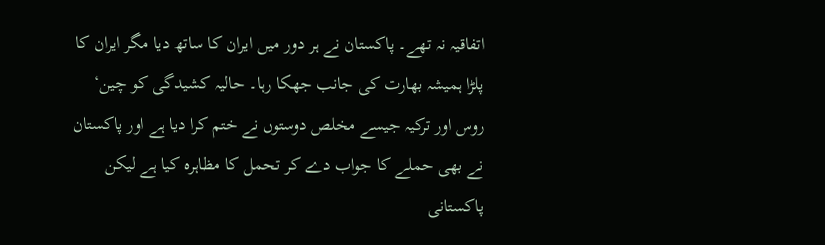اتفاقیہ نہ تھے۔ پاکستان نے ہر دور میں ایران کا ساتھ دیا مگر ایران کا پلڑا ہمیشہ بھارت کی جانب جھکا رہا۔ حالیہ کشیدگی کو چین‘ روس اور ترکیہ جیسے مخلص دوستوں نے ختم کرا دیا ہے اور پاکستان نے بھی حملے کا جواب دے کر تحمل کا مظاہرہ کیا ہے لیکن پاکستانی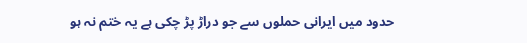حدود میں ایرانی حملوں سے جو دراڑ پڑ چکی ہے یہ ختم نہ ہو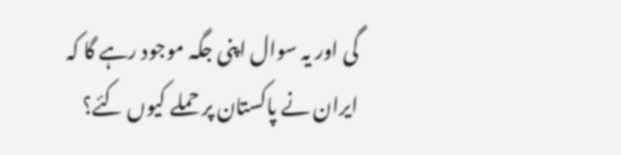گی اور یہ سوال اپنی جگہ موجود رہے گا کہ ایران نے پاکستان پر حملے کیوں کئے؟